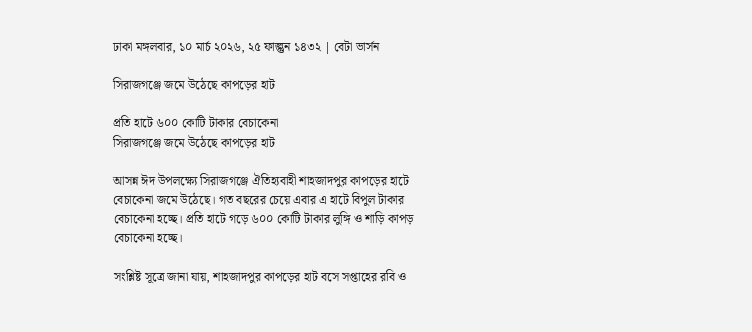ঢাকা মঙ্গলবার, ১০ মার্চ ২০২৬, ২৫ ফাল্গুন ১৪৩২ | বেটা ভার্সন

সিরাজগঞ্জে জমে উঠেছে কাপড়ের হাট

প্রতি হাটে ৬০০ কোটি টাকার বেচাকেনা
সিরাজগঞ্জে জমে উঠেছে কাপড়ের হাট

আসন্ন ঈদ উপলক্ষ্যে সিরাজগঞ্জে ঐতিহ্যবাহী শাহজাদপুর কাপড়ের হাটে বেচাকেনা জমে উঠেছে। গত বছরের চেয়ে এবার এ হাটে বিপুল টাকার বেচাকেনা হচ্ছে। প্রতি হাটে গড়ে ৬০০ কোটি টাকার লুঙ্গি ও শাড়ি কাপড় বেচাকেনা হচ্ছে।

সংশ্লিষ্ট সূত্রে জানা যায়, শাহজাদপুর কাপড়ের হাট বসে সপ্তাহের রবি ও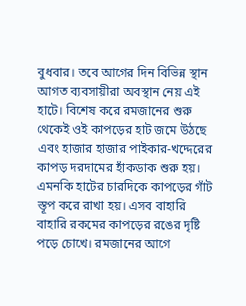বুধবার। তবে আগের দিন বিভিন্ন স্থান আগত ব্যবসায়ীরা অবস্থান নেয় এই হাটে। বিশেষ করে রমজানের শুরু থেকেই ওই কাপড়ের হাট জমে উঠছে এবং হাজার হাজার পাইকার-খদ্দেরের কাপড় দরদামের হাঁকডাক শুরু হয়। এমনকি হাটের চারদিকে কাপড়ের গাঁট স্তূপ করে রাখা হয়। এসব বাহারি বাহারি রকমের কাপড়ের রঙের দৃষ্টি পড়ে চোখে। রমজানের আগে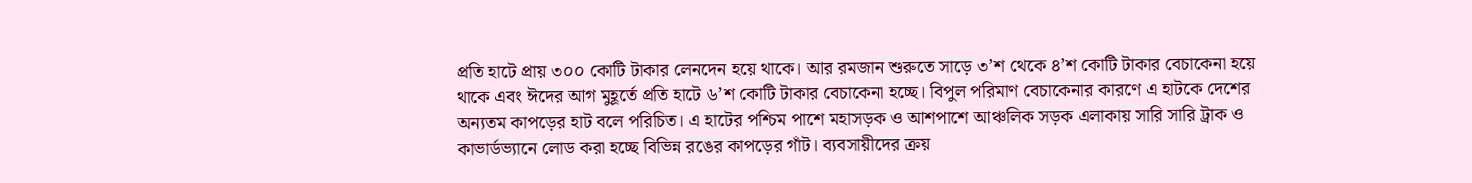প্রতি হাটে প্রায় ৩০০ কোটি টাকার লেনদেন হয়ে থাকে। আর রমজান শুরুতে সাড়ে ৩’শ থেকে ৪’শ কোটি টাকার বেচাকেনা হয়ে থাকে এবং ঈদের আগ মুহূর্তে প্রতি হাটে ৬’শ কোটি টাকার বেচাকেনা হচ্ছে। বিপুল পরিমাণ বেচাকেনার কারণে এ হাটকে দেশের অন্যতম কাপড়ের হাট বলে পরিচিত। এ হাটের পশ্চিম পাশে মহাসড়ক ও আশপাশে আঞ্চলিক সড়ক এলাকায় সারি সারি ট্রাক ও কাভার্ডভ্যানে লোড করা হচ্ছে বিভিন্ন রঙের কাপড়ের গাঁট। ব্যবসায়ীদের ক্রয়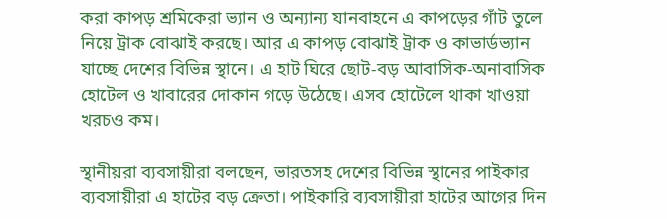করা কাপড় শ্রমিকেরা ভ্যান ও অন্যান্য যানবাহনে এ কাপড়ের গাঁট তুলে নিয়ে ট্রাক বোঝাই করছে। আর এ কাপড় বোঝাই ট্রাক ও কাভার্ডভ্যান যাচ্ছে দেশের বিভিন্ন স্থানে। এ হাট ঘিরে ছোট-বড় আবাসিক-অনাবাসিক হোটেল ও খাবারের দোকান গড়ে উঠেছে। এসব হোটেলে থাকা খাওয়া খরচও কম।

স্থানীয়রা ব্যবসায়ীরা বলছেন, ভারতসহ দেশের বিভিন্ন স্থানের পাইকার ব্যবসায়ীরা এ হাটের বড় ক্রেতা। পাইকারি ব্যবসায়ীরা হাটের আগের দিন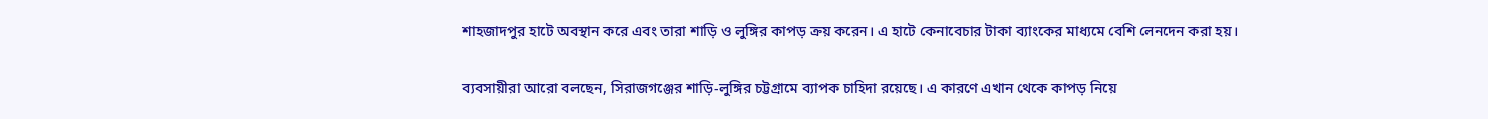শাহজাদপুর হাটে অবস্থান করে এবং তারা শাড়ি ও লুঙ্গির কাপড় ক্রয় করেন। এ হাটে কেনাবেচার টাকা ব্যাংকের মাধ্যমে বেশি লেনদেন করা হয়।

ব্যবসায়ীরা আরো বলছেন, সিরাজগঞ্জের শাড়ি-লুঙ্গির চট্টগ্রামে ব্যাপক চাহিদা রয়েছে। এ কারণে এখান থেকে কাপড় নিয়ে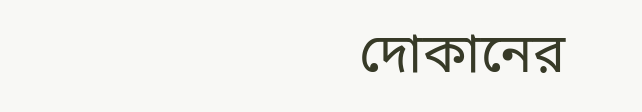দোকানের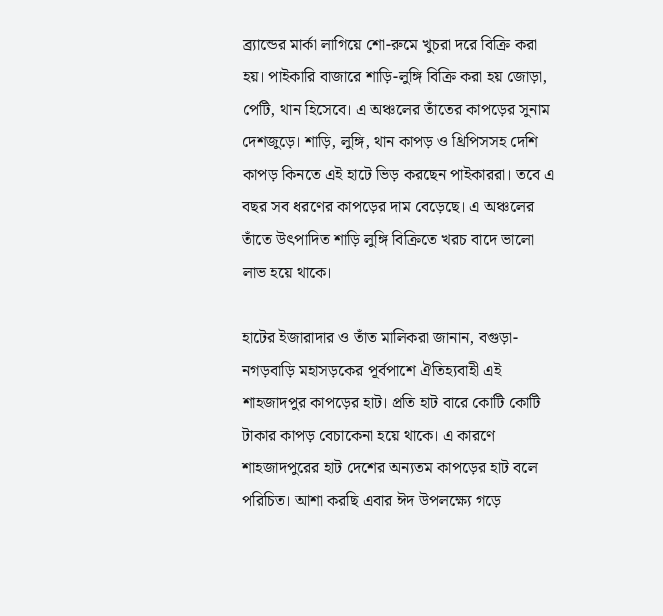ব্র্যান্ডের মার্কা লাগিয়ে শো-রুমে খুচরা দরে বিক্রি করা হয়। পাইকারি বাজারে শাড়ি-লুঙ্গি বিক্রি করা হয় জোড়া, পেটি, থান হিসেবে। এ অঞ্চলের তাঁতের কাপড়ের সুনাম দেশজুড়ে। শাড়ি, লুঙ্গি, থান কাপড় ও থ্রিপিসসহ দেশি কাপড় কিনতে এই হাটে ভিড় করছেন পাইকাররা। তবে এ বছর সব ধরণের কাপড়ের দাম বেড়েছে। এ অঞ্চলের তাঁতে উৎপাদিত শাড়ি লুঙ্গি বিক্রিতে খরচ বাদে ভালো লাভ হয়ে থাকে।

হাটের ইজারাদার ও তাঁত মালিকরা জানান, বগুড়া-নগড়বাড়ি মহাসড়কের পূর্বপাশে ঐতিহ্যবাহী এই শাহজাদপুর কাপড়ের হাট। প্রতি হাট বারে কোটি কোটি টাকার কাপড় বেচাকেনা হয়ে থাকে। এ কারণে শাহজাদপুরের হাট দেশের অন্যতম কাপড়ের হাট বলে পরিচিত। আশা করছি এবার ঈদ উপলক্ষ্যে গড়ে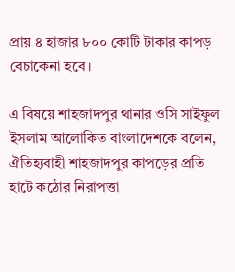প্রায় ৪ হাজার ৮০০ কোটি টাকার কাপড় বেচাকেনা হবে।

এ বিষয়ে শাহজাদপুর থানার ওসি সাইফুল ইসলাম আলোকিত বাংলাদেশকে বলেন, ঐতিহ্যবাহী শাহজাদপুর কাপড়ের প্রতি হাটে কঠোর নিরাপত্তা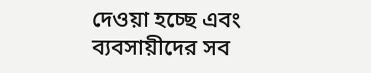দেওয়া হচ্ছে এবং ব্যবসায়ীদের সব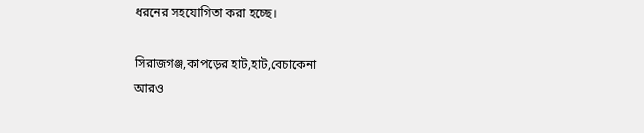ধরনের সহযোগিতা করা হচ্ছে।

সিরাজগঞ্জ,কাপড়ের হাট,হাট,বেচাকেনা
আরও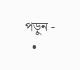পড়ুন -
  •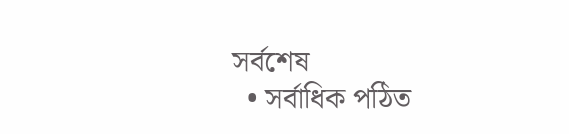সর্বশেষ
  • সর্বাধিক পঠিত